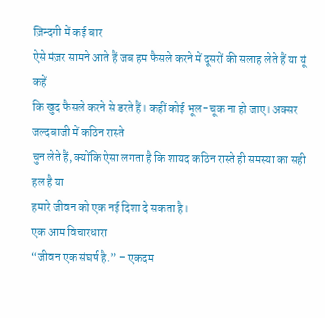ज़िन्दगी में कई बार
ऐसे मंज़र सामने आते हैं जब हम फैसले करने में दूसरों की सलाह लेते हैं या यूं कहें
कि खुद फैसले करने से डरते हैं। कहीं कोई भूल-चूक ना हो जाए। अक्सर जल्दबाजी में कठिन रास्ते
चुन लेते हैं, क्योंकि ऐसा लगता है कि शायद कठिन रास्ते ही समस्या का सही हल है या
हमारे जीवन को एक नई दिशा दे सकता है।
एक आम विचारधारा
“जीवन एक संघर्ष है.” – एकदम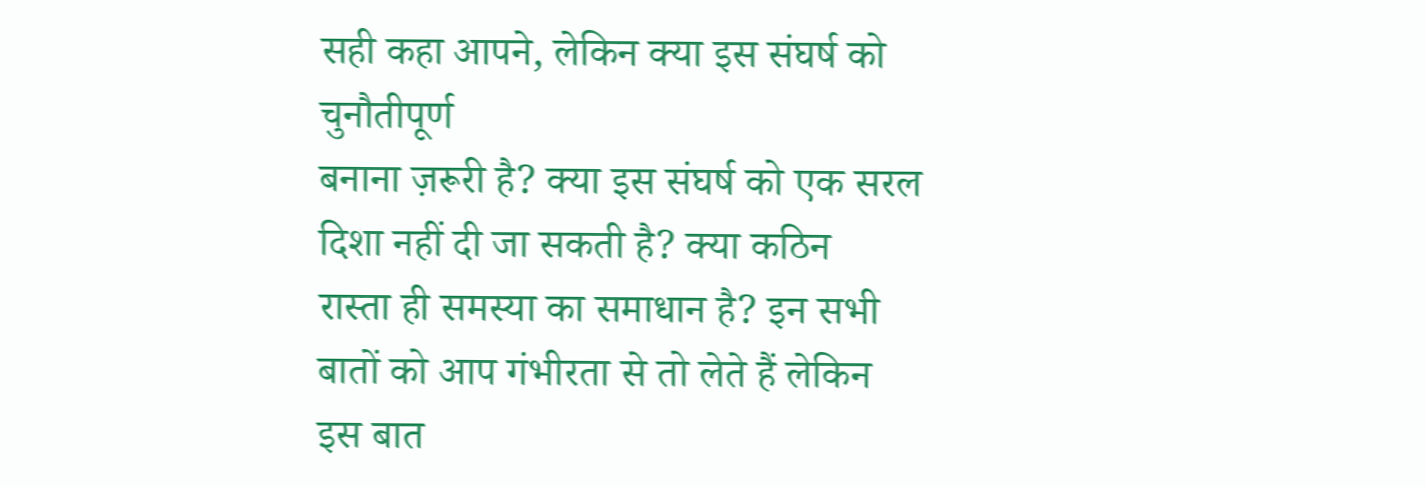सही कहा आपने, लेकिन क्या इस संघर्ष को चुनौतीपूर्ण
बनाना ज़रूरी है? क्या इस संघर्ष को एक सरल दिशा नहीं दी जा सकती है? क्या कठिन
रास्ता ही समस्या का समाधान है? इन सभी बातों को आप गंभीरता से तो लेते हैं लेकिन
इस बात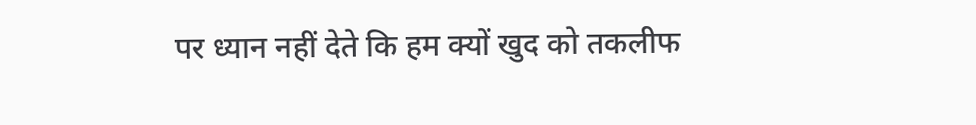पर ध्यान नहीं देते कि हम क्यों खुद को तकलीफ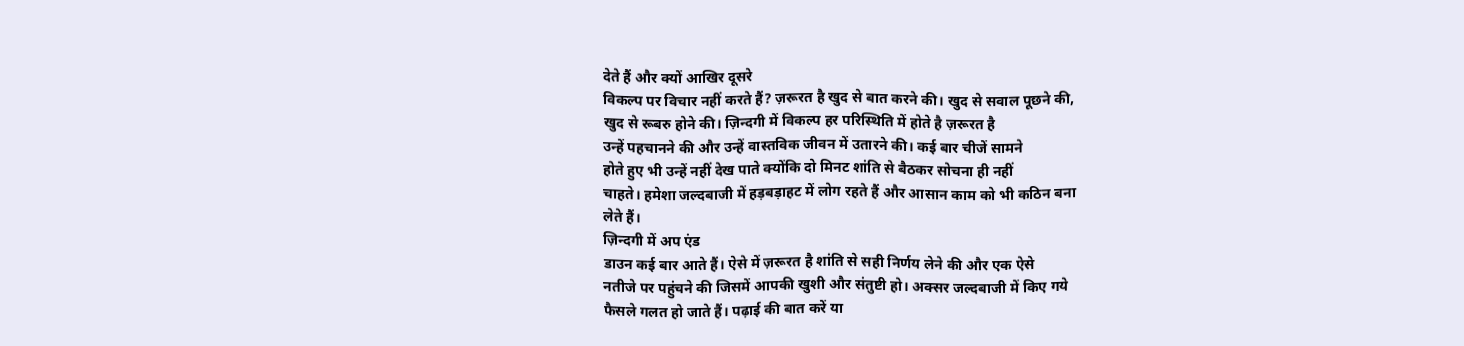देते हैं और क्यों आखिर दूसरे
विकल्प पर विचार नहीं करते हैं? ज़रूरत है खुद से बात करने की। खुद से सवाल पूछने की,
खुद से रूबरु होने की। ज़िन्दगी में विकल्प हर परिस्थिति में होते है ज़रूरत है
उन्हें पहचानने की और उन्हें वास्तविक जीवन में उतारने की। कई बार चीजें सामने
होते हुए भी उन्हें नहीं देख पाते क्योंकि दो मिनट शांति से बैठकर सोचना ही नहीं
चाहते। हमेशा जल्दबाजी में हड़बड़ाहट में लोग रहते हैं और आसान काम को भी कठिन बना
लेते हैं।
ज़िन्दगी में अप एंड
डाउन कई बार आते हैं। ऐसे में ज़रूरत है शांति से सही निर्णय लेने की और एक ऐसे
नतीजे पर पहुंचने की जिसमें आपकी खुशी और संतुष्टी हो। अक्सर जल्दबाजी में किए गये
फैसले गलत हो जाते हैं। पढ़ाई की बात करें या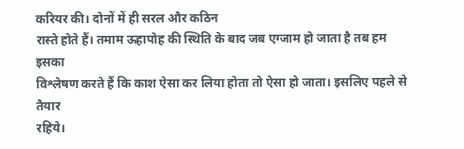करियर की। दोनों में ही सरल और कठिन
रास्ते होते हैं। तमाम ऊहापोह की स्थिति के बाद जब एग्जाम हो जाता है तब हम इसका
विश्लेषण करते हैं कि काश ऐसा कर लिया होता तो ऐसा हो जाता। इसलिए पहले से तैयार
रहिये।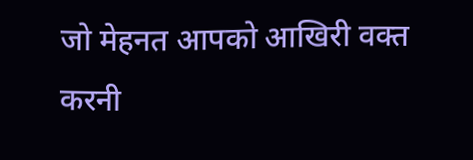जो मेहनत आपको आखिरी वक्त करनी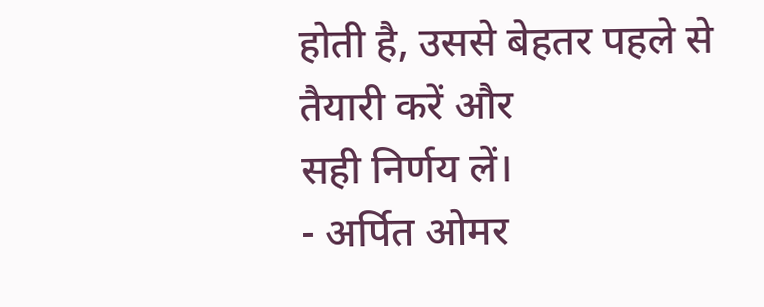होती है, उससे बेहतर पहले से तैयारी करें और
सही निर्णय लें।
- अर्पित ओमर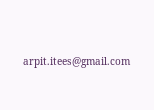arpit.itees@gmail.com